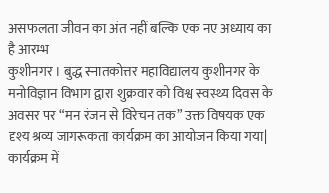असफलता जीवन का अंत नहीं बल्कि एक नए अध्याय का है आरम्भ
कुशीनगर । बुद्ध स्नातकोत्तर महाविद्यालय कुशीनगर के मनोविज्ञान विभाग द्वारा शुक्रवार को विश्व स्वस्थ्य दिवस के अवसर पर “मन रंजन से विरेचन तक” उक्त विषयक एक दृश्य श्रव्य जागरूकता कार्यक्रम का आयोजन किया गया| कार्यक्रम में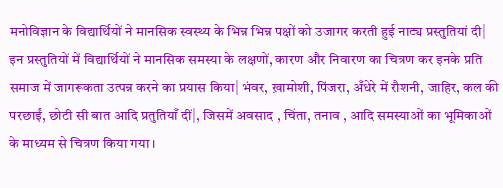मनोविज्ञान के विद्यार्थियों ने मानसिक स्वस्थ्य के भिन्न भिन्न पक्षों को उजागर करती हुई नाट्य प्रस्तुतियां दी| इन प्रस्तुतियों में विद्यार्थियों ने मानसिक समस्या के लक्षणों, कारण और निवारण का चित्रण कर इनके प्रति समाज में जागरूकता उत्पन्न करने का प्रयास किया| भंवर, ख़ामोशी, पिंजरा, अँधेरे में रौशनी, जाहिर, कल की परछाईं, छोटी सी बात आदि प्रतुतियाँ दीं|, जिसमें अवसाद , चिंता, तनाव , आदि समस्याओं का भूमिकाओं के माध्यम से चित्रण किया गया ।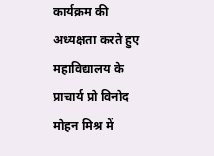कार्यक्रम की अध्यक्षता करते हुए महाविद्यालय के प्राचार्य प्रो विनोद मोहन मिश्र में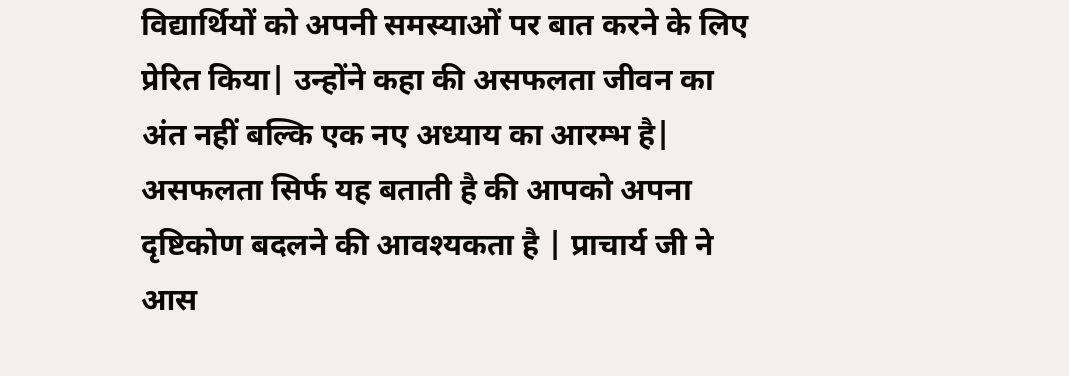विद्यार्थियों को अपनी समस्याओं पर बात करने के लिए प्रेरित किया| उन्होंने कहा की असफलता जीवन का अंत नहीं बल्कि एक नए अध्याय का आरम्भ है| असफलता सिर्फ यह बताती है की आपको अपना दृष्टिकोण बदलने की आवश्यकता है | प्राचार्य जी ने आस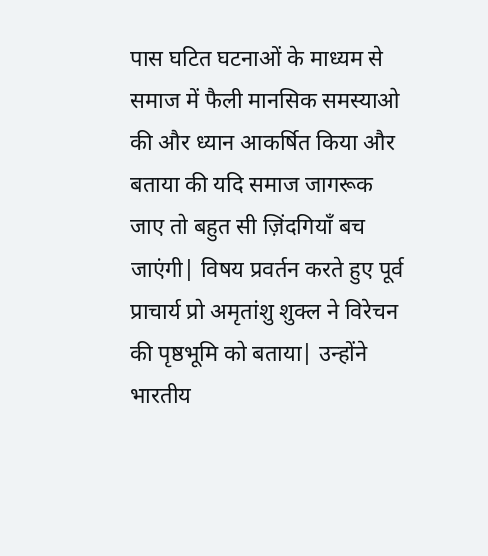पास घटित घटनाओं के माध्यम से समाज में फैली मानसिक समस्याओ की और ध्यान आकर्षित किया और बताया की यदि समाज जागरूक जाए तो बहुत सी ज़िंदगियाँ बच जाएंगी| विषय प्रवर्तन करते हुए पूर्व प्राचार्य प्रो अमृतांशु शुक्ल ने विरेचन की पृष्ठभूमि को बताया| उन्होंने भारतीय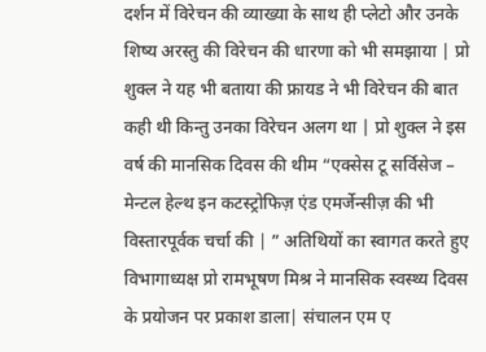दर्शन में विरेचन की व्याख्या के साथ ही प्लेटो और उनके शिष्य अरस्तु की विरेचन की धारणा को भी समझाया | प्रो शुक्ल ने यह भी बताया की फ्रायड ने भी विरेचन की बात कही थी किन्तु उनका विरेचन अलग था | प्रो शुक्ल ने इस वर्ष की मानसिक दिवस की थीम “एक्सेस टू सर्विसेज – मेन्टल हेल्थ इन कटस्ट्रोफिज़ एंड एमर्जेन्सीज़ की भी विस्तारपूर्वक चर्चा की | ” अतिथियों का स्वागत करते हुए विभागाध्यक्ष प्रो रामभूषण मिश्र ने मानसिक स्वस्थ्य दिवस के प्रयोजन पर प्रकाश डाला| संचालन एम ए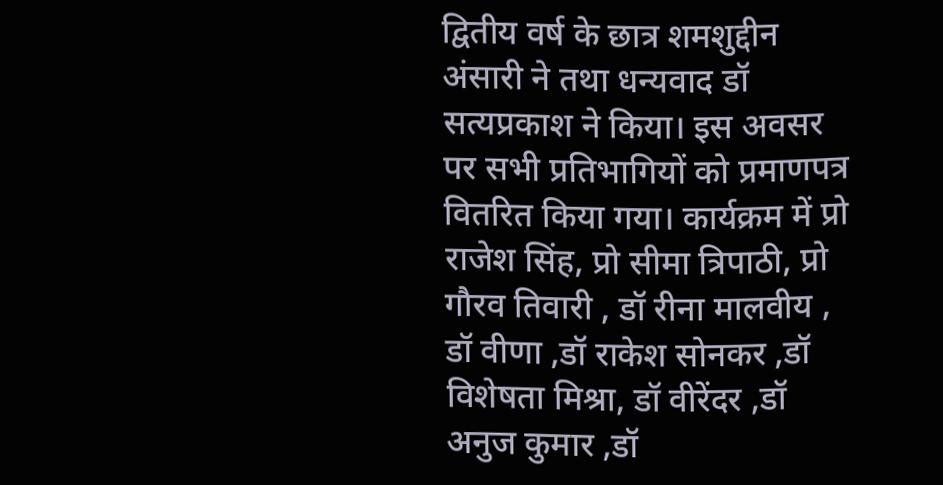द्वितीय वर्ष के छात्र शमशुद्दीन अंसारी ने तथा धन्यवाद डॉ सत्यप्रकाश ने किया। इस अवसर पर सभी प्रतिभागियों को प्रमाणपत्र वितरित किया गया। कार्यक्रम में प्रो राजेश सिंह, प्रो सीमा त्रिपाठी, प्रो गौरव तिवारी , डॉ रीना मालवीय , डॉ वीणा ,डॉ राकेश सोनकर ,डॉ विशेषता मिश्रा, डॉ वीरेंदर ,डॉ अनुज कुमार ,डॉ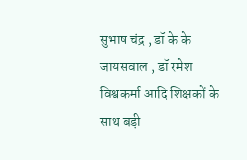सुभाष चंद्र , डॉ के के जायसवाल , डॉ रमेश विश्वकर्मा आदि शिक्षकों के साथ बड़ी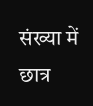संख्या में छात्र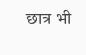छात्र भी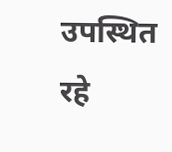उपस्थित रहे